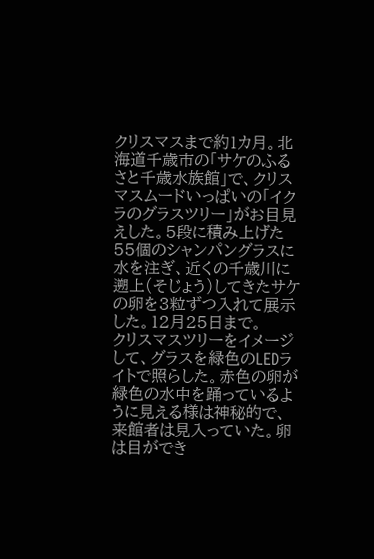クリスマスまで約1カ月。北海道千歳市の「サケのふるさと千歳水族館」で、クリスマスムードいっぱいの「イクラのグラスツリー」がお目見えした。5段に積み上げた55個のシャンパングラスに水を注ぎ、近くの千歳川に遡上(そじょう)してきたサケの卵を3粒ずつ入れて展示した。12月25日まで。
クリスマスツリーをイメージして、グラスを緑色のLEDライトで照らした。赤色の卵が緑色の水中を踊っているように見える様は神秘的で、来館者は見入っていた。卵は目ができ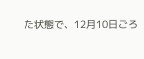た状態で、12月10日ごろ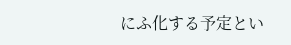にふ化する予定とい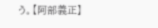う。【阿部義正】